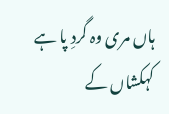ہاں مری وہ گردِ پا ہے کہکشاں کے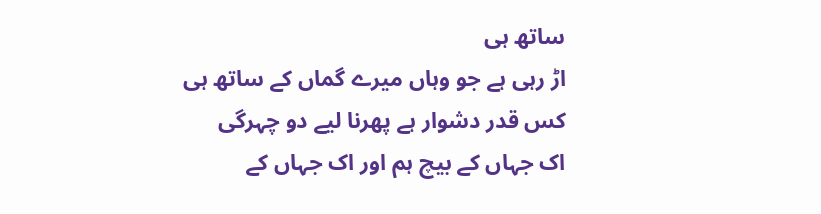ساتھ ہی
اڑ رہی ہے جو وہاں میرے گماں کے ساتھ ہی
کس قدر دشوار ہے پھرنا لیے دو چہرگی
اک جہاں کے بیچ ہم اور اک جہاں کے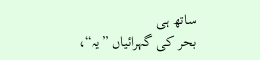ساتھ ہی
بحر کی گہرائیاں ”یہ“،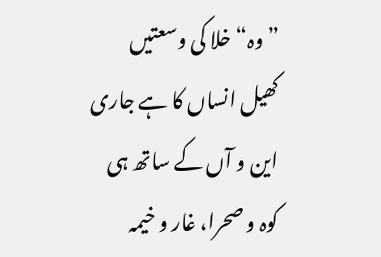”وہ“ خلا کی وسعتیں
کھیل انساں کا ہے جاری این و آں کے ساتھ ہی
کوہ و صحرا، غار و خیمہ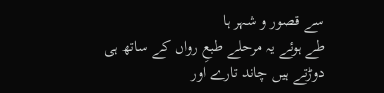سے قصور و شہر ہا
طے ہوئے یہ مرحلے طبعِ رواں کے ساتھ ہی
دوڑتے ہیں چاند تارے اور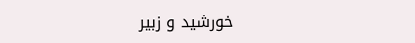خورشید و زبیر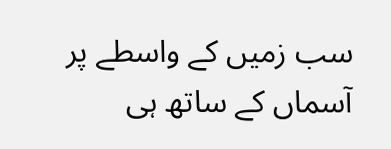سب زمیں کے واسطے پر آسماں کے ساتھ ہی